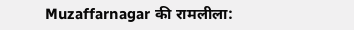Muzaffarnagar की रामलीला: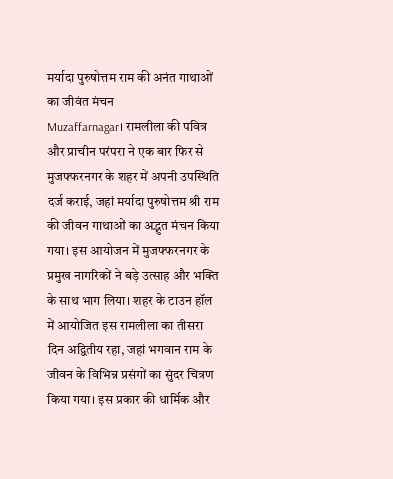मर्यादा पुरुषोत्तम राम की अनंत गाथाओं का जीवंत मंचन
Muzaffarnagar। रामलीला की पवित्र और प्राचीन परंपरा ने एक बार फिर से मुजफ्फरनगर के शहर में अपनी उपस्थिति दर्ज कराई, जहां मर्यादा पुरुषोत्तम श्री राम की जीवन गाथाओं का अद्भुत मंचन किया गया। इस आयोजन में मुजफ्फरनगर के प्रमुख नागरिकों ने बड़े उत्साह और भक्ति के साथ भाग लिया। शहर के टाउन हॉल में आयोजित इस रामलीला का तीसरा दिन अद्वितीय रहा, जहां भगवान राम के जीवन के विभिन्न प्रसंगों का सुंदर चित्रण किया गया। इस प्रकार की धार्मिक और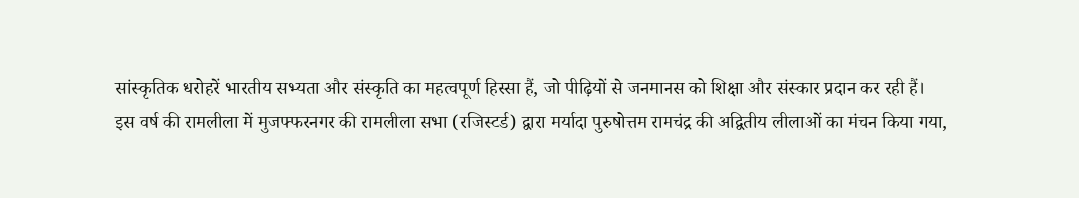सांस्कृतिक धरोहरें भारतीय सभ्यता और संस्कृति का महत्वपूर्ण हिस्सा हैं, जो पीढ़ियों से जनमानस को शिक्षा और संस्कार प्रदान कर रही हैं।
इस वर्ष की रामलीला में मुजफ्फरनगर की रामलीला सभा (रजिस्टर्ड) द्वारा मर्यादा पुरुषोत्तम रामचंद्र की अद्वितीय लीलाओं का मंचन किया गया,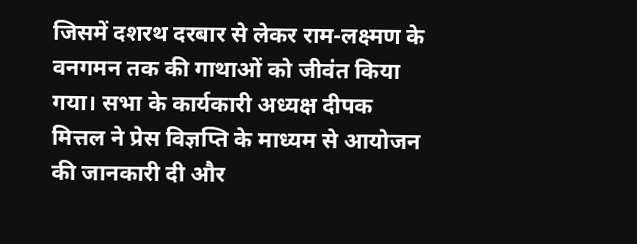जिसमें दशरथ दरबार से लेकर राम-लक्ष्मण के वनगमन तक की गाथाओं को जीवंत किया गया। सभा के कार्यकारी अध्यक्ष दीपक मित्तल ने प्रेस विज्ञप्ति के माध्यम से आयोजन की जानकारी दी और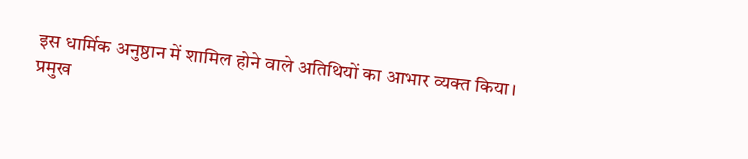इस धार्मिक अनुष्ठान में शामिल होने वाले अतिथियों का आभार व्यक्त किया।
प्रमुख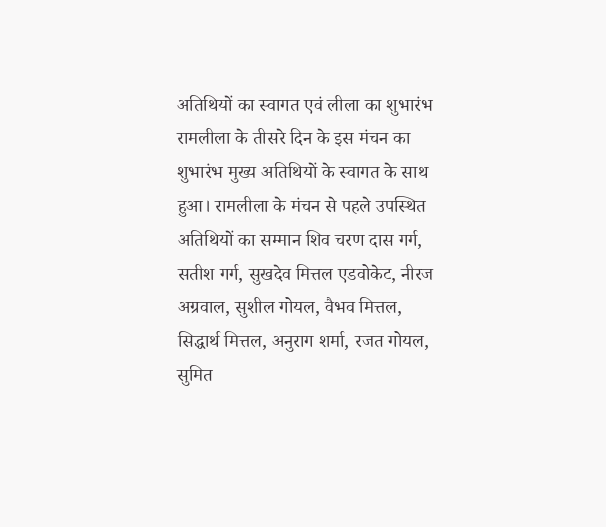अतिथियों का स्वागत एवं लीला का शुभारंभ
रामलीला के तीसरे दिन के इस मंचन का शुभारंभ मुख्य अतिथियों के स्वागत के साथ हुआ। रामलीला के मंचन से पहले उपस्थित अतिथियों का सम्मान शिव चरण दास गर्ग, सतीश गर्ग, सुखदेव मित्तल एडवोकेट, नीरज अग्रवाल, सुशील गोयल, वैभव मित्तल, सिद्धार्थ मित्तल, अनुराग शर्मा, रजत गोयल, सुमित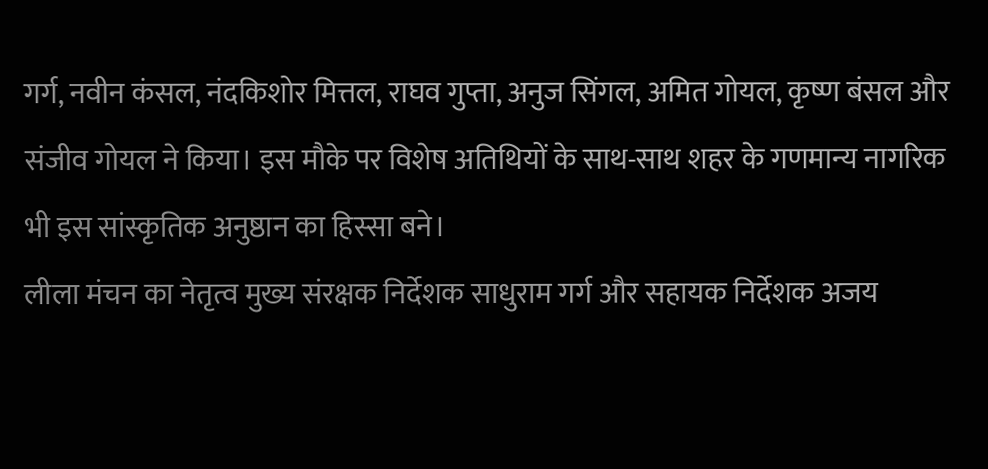गर्ग, नवीन कंसल, नंदकिशोर मित्तल, राघव गुप्ता, अनुज सिंगल, अमित गोयल, कृष्ण बंसल और संजीव गोयल ने किया। इस मौके पर विशेष अतिथियों के साथ-साथ शहर के गणमान्य नागरिक भी इस सांस्कृतिक अनुष्ठान का हिस्सा बने।
लीला मंचन का नेतृत्व मुख्य संरक्षक निर्देशक साधुराम गर्ग और सहायक निर्देशक अजय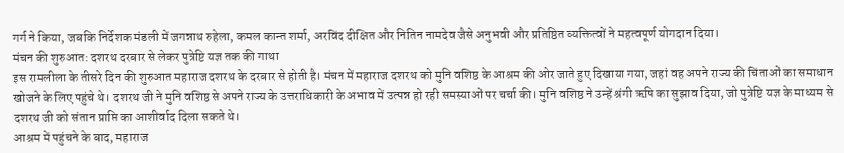गर्ग ने किया, जबकि निर्देशक मंडली में जगन्नाथ रुहेला, कमल कान्त शर्मा, अरविंद दीक्षित और नितिन नामदेव जैसे अनुभवी और प्रतिष्ठित व्यक्तित्वों ने महत्वपूर्ण योगदान दिया।
मंचन की शुरुआत: दशरथ दरबार से लेकर पुत्रेष्टि यज्ञ तक की गाथा
इस रामलीला के तीसरे दिन की शुरुआत महाराज दशरथ के दरबार से होती है। मंचन में महाराज दशरथ को मुनि वशिष्ठ के आश्रम की ओर जाते हुए दिखाया गया, जहां वह अपने राज्य की चिंताओं का समाधान खोजने के लिए पहुंचे थे। दशरथ जी ने मुनि वशिष्ठ से अपने राज्य के उत्तराधिकारी के अभाव में उत्पन्न हो रही समस्याओं पर चर्चा की। मुनि वशिष्ठ ने उन्हें श्रंगी ऋषि का सुझाव दिया, जो पुत्रेष्टि यज्ञ के माध्यम से दशरथ जी को संतान प्राप्ति का आशीर्वाद दिला सकते थे।
आश्रम में पहुंचने के बाद, महाराज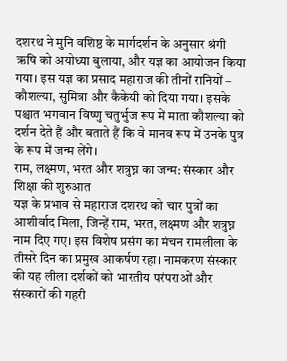दशरथ ने मुनि वशिष्ठ के मार्गदर्शन के अनुसार श्रंगी ऋषि को अयोध्या बुलाया, और यज्ञ का आयोजन किया गया। इस यज्ञ का प्रसाद महाराज की तीनों रानियों – कौशल्या, सुमित्रा और कैकेयी को दिया गया। इसके पश्चात भगवान विष्णु चतुर्भुज रूप में माता कौशल्या को दर्शन देते हैं और बताते हैं कि वे मानव रूप में उनके पुत्र के रूप में जन्म लेंगे।
राम, लक्ष्मण, भरत और शत्रुघ्न का जन्म: संस्कार और शिक्षा की शुरुआत
यज्ञ के प्रभाव से महाराज दशरथ को चार पुत्रों का आशीर्वाद मिला, जिन्हें राम, भरत, लक्ष्मण और शत्रुघ्न नाम दिए गए। इस विशेष प्रसंग का मंचन रामलीला के तीसरे दिन का प्रमुख आकर्षण रहा। नामकरण संस्कार की यह लीला दर्शकों को भारतीय परंपराओं और संस्कारों की गहरी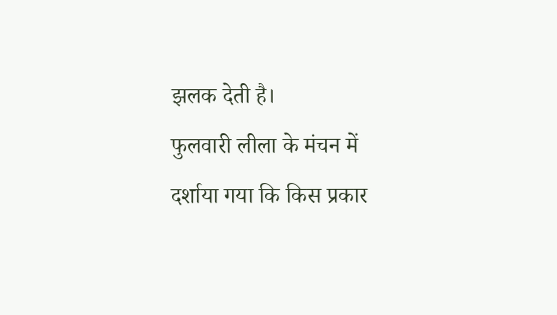झलक देती है।
फुलवारी लीला के मंचन में दर्शाया गया कि किस प्रकार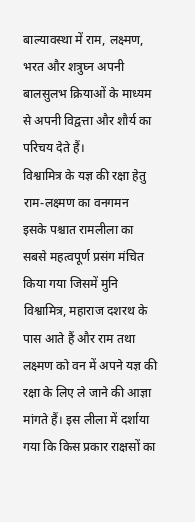बाल्यावस्था में राम, लक्ष्मण, भरत और शत्रुघ्न अपनी बालसुलभ क्रियाओं के माध्यम से अपनी विद्वत्ता और शौर्य का परिचय देते हैं।
विश्वामित्र के यज्ञ की रक्षा हेतु राम-लक्ष्मण का वनगमन
इसके पश्चात रामलीला का सबसे महत्वपूर्ण प्रसंग मंचित किया गया जिसमें मुनि विश्वामित्र, महाराज दशरथ के पास आते हैं और राम तथा लक्ष्मण को वन में अपने यज्ञ की रक्षा के लिए ले जाने की आज्ञा मांगते हैं। इस लीला में दर्शाया गया कि किस प्रकार राक्षसों का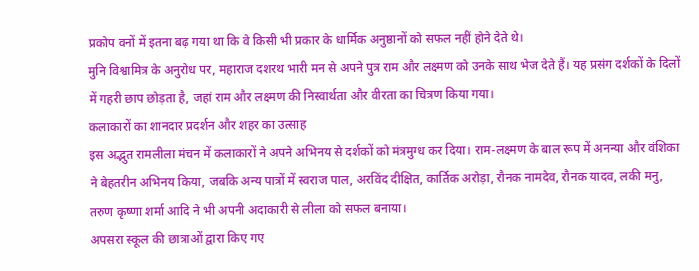प्रकोप वनों में इतना बढ़ गया था कि वे किसी भी प्रकार के धार्मिक अनुष्ठानों को सफल नहीं होने देते थे।
मुनि विश्वामित्र के अनुरोध पर, महाराज दशरथ भारी मन से अपने पुत्र राम और लक्ष्मण को उनके साथ भेज देते हैं। यह प्रसंग दर्शकों के दिलों में गहरी छाप छोड़ता है, जहां राम और लक्ष्मण की निस्वार्थता और वीरता का चित्रण किया गया।
कलाकारों का शानदार प्रदर्शन और शहर का उत्साह
इस अद्भुत रामलीला मंचन में कलाकारों ने अपने अभिनय से दर्शकों को मंत्रमुग्ध कर दिया। राम-लक्ष्मण के बाल रूप में अनन्या और वंशिका ने बेहतरीन अभिनय किया, जबकि अन्य पात्रों में स्वराज पाल, अरविंद दीक्षित, कार्तिक अरोड़ा, रौनक नामदेव, रौनक यादव, लकी मनु, तरुण कृष्णा शर्मा आदि ने भी अपनी अदाकारी से लीला को सफल बनाया।
अपसरा स्कूल की छात्राओं द्वारा किए गए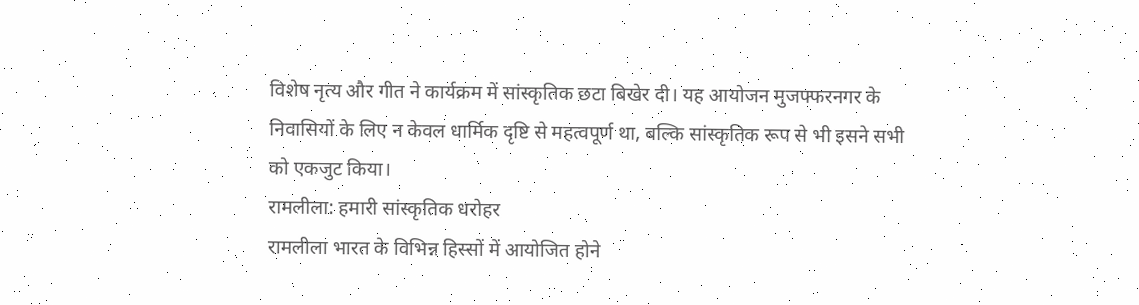विशेष नृत्य और गीत ने कार्यक्रम में सांस्कृतिक छटा बिखेर दी। यह आयोजन मुजफ्फरनगर के निवासियों के लिए न केवल धार्मिक दृष्टि से महत्वपूर्ण था, बल्कि सांस्कृतिक रूप से भी इसने सभी को एकजुट किया।
रामलीला: हमारी सांस्कृतिक धरोहर
रामलीला भारत के विभिन्न हिस्सों में आयोजित होने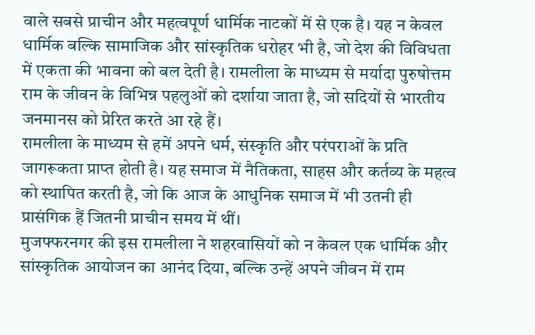वाले सबसे प्राचीन और महत्वपूर्ण धार्मिक नाटकों में से एक है। यह न केवल धार्मिक बल्कि सामाजिक और सांस्कृतिक धरोहर भी है, जो देश की विविधता में एकता की भावना को बल देती है। रामलीला के माध्यम से मर्यादा पुरुषोत्तम राम के जीवन के विभिन्न पहलुओं को दर्शाया जाता है, जो सदियों से भारतीय जनमानस को प्रेरित करते आ रहे हैं।
रामलीला के माध्यम से हमें अपने धर्म, संस्कृति और परंपराओं के प्रति जागरूकता प्राप्त होती है। यह समाज में नैतिकता, साहस और कर्तव्य के महत्व को स्थापित करती है, जो कि आज के आधुनिक समाज में भी उतनी ही प्रासंगिक हैं जितनी प्राचीन समय में थीं।
मुजफ्फरनगर की इस रामलीला ने शहरवासियों को न केवल एक धार्मिक और सांस्कृतिक आयोजन का आनंद दिया, बल्कि उन्हें अपने जीवन में राम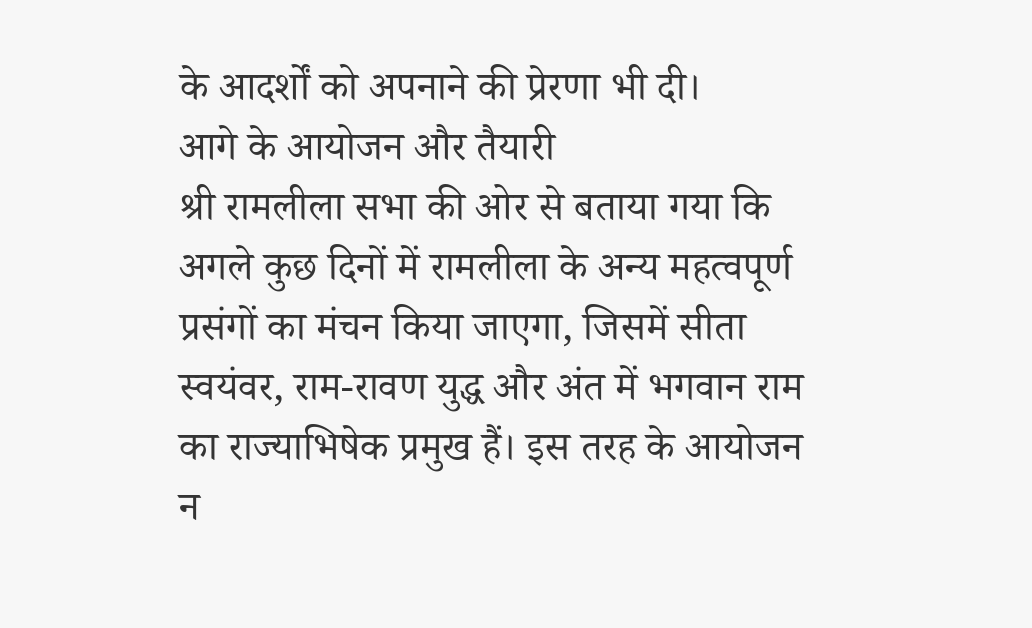के आदर्शों को अपनाने की प्रेरणा भी दी।
आगे के आयोजन और तैयारी
श्री रामलीला सभा की ओर से बताया गया कि अगले कुछ दिनों में रामलीला के अन्य महत्वपूर्ण प्रसंगों का मंचन किया जाएगा, जिसमें सीता स्वयंवर, राम-रावण युद्ध और अंत में भगवान राम का राज्याभिषेक प्रमुख हैं। इस तरह के आयोजन न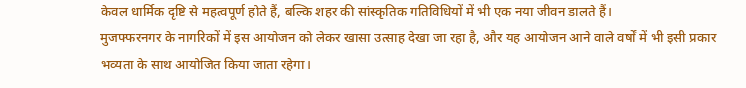केवल धार्मिक दृष्टि से महत्वपूर्ण होते हैं, बल्कि शहर की सांस्कृतिक गतिविधियों में भी एक नया जीवन डालते हैं।
मुजफ्फरनगर के नागरिकों में इस आयोजन को लेकर खासा उत्साह देखा जा रहा है, और यह आयोजन आने वाले वर्षों में भी इसी प्रकार भव्यता के साथ आयोजित किया जाता रहेगा।